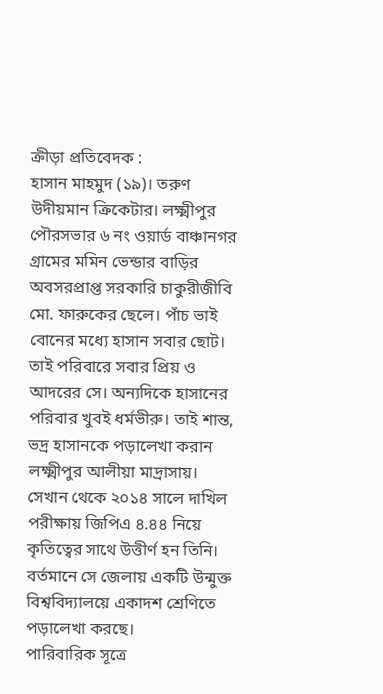ক্রীড়া প্রতিবেদক :
হাসান মাহমুদ (১৯)। তরুণ উদীয়মান ক্রিকেটার। লক্ষ্মীপুর পৌরসভার ৬ নং ওয়ার্ড বাঞ্চানগর গ্রামের মমিন ভেন্ডার বাড়ির অবসরপ্রাপ্ত সরকারি চাকুরীজীবি মো. ফারুকের ছেলে। পাঁচ ভাই বোনের মধ্যে হাসান সবার ছোট। তাই পরিবারে সবার প্রিয় ও আদরের সে। অন্যদিকে হাসানের পরিবার খুবই ধর্মভীরু। তাই শান্ত, ভদ্র হাসানকে পড়ালেখা করান লক্ষ্মীপুর আলীয়া মাদ্রাসায়। সেখান থেকে ২০১৪ সালে দাখিল পরীক্ষায় জিপিএ ৪.৪৪ নিয়ে কৃতিত্বের সাথে উত্তীর্ণ হন তিনি। বর্তমানে সে জেলায় একটি উন্মুক্ত বিশ্ববিদ্যালয়ে একাদশ শ্রেণিতে পড়ালেখা করছে।
পারিবারিক সূত্রে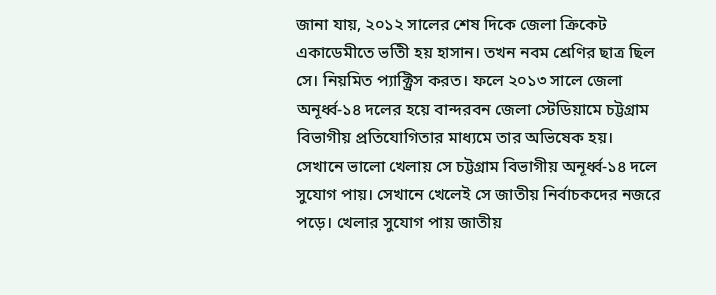জানা যায়, ২০১২ সালের শেষ দিকে জেলা ক্রিকেট একাডেমীতে ভতিী হয় হাসান। তখন নবম শ্রেণির ছাত্র ছিল সে। নিয়মিত প্যাক্ট্রিস করত। ফলে ২০১৩ সালে জেলা অনূর্ধ্ব-১৪ দলের হয়ে বান্দরবন জেলা স্টেডিয়ামে চট্টগ্রাম বিভাগীয় প্রতিযোগিতার মাধ্যমে তার অভিষেক হয়।
সেখানে ভালো খেলায় সে চট্টগ্রাম বিভাগীয় অনূর্ধ্ব-১৪ দলে সুযোগ পায়। সেখানে খেলেই সে জাতীয় নির্বাচকদের নজরে পড়ে। খেলার সুযোগ পায় জাতীয়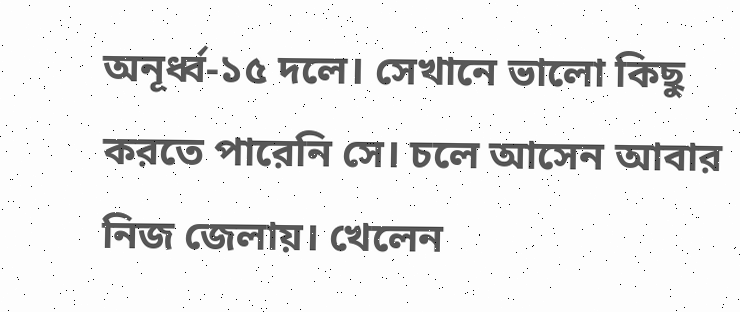অনূর্ধ্ব-১৫ দলে। সেখানে ভালো কিছু করতে পারেনি সে। চলে আসেন আবার নিজ জেলায়। খেলেন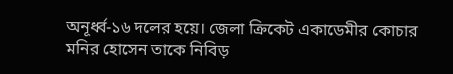অনূর্ধ্ব-১৬ দলের হয়ে। জেলা ক্রিকেট একাডেমীর কোচার মনির হোসেন তাকে নিবিড়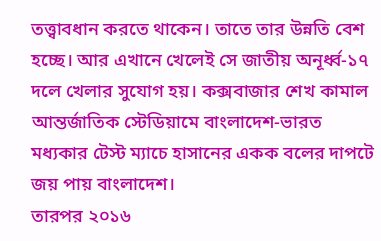তত্ত্বাবধান করতে থাকেন। তাতে তার উন্নতি বেশ হচ্ছে। আর এখানে খেলেই সে জাতীয় অনূর্ধ্ব-১৭ দলে খেলার সুযোগ হয়। কক্সবাজার শেখ কামাল আন্তর্জাতিক স্টেডিয়ামে বাংলাদেশ-ভারত মধ্যকার টেস্ট ম্যাচে হাসানের একক বলের দাপটে জয় পায় বাংলাদেশ।
তারপর ২০১৬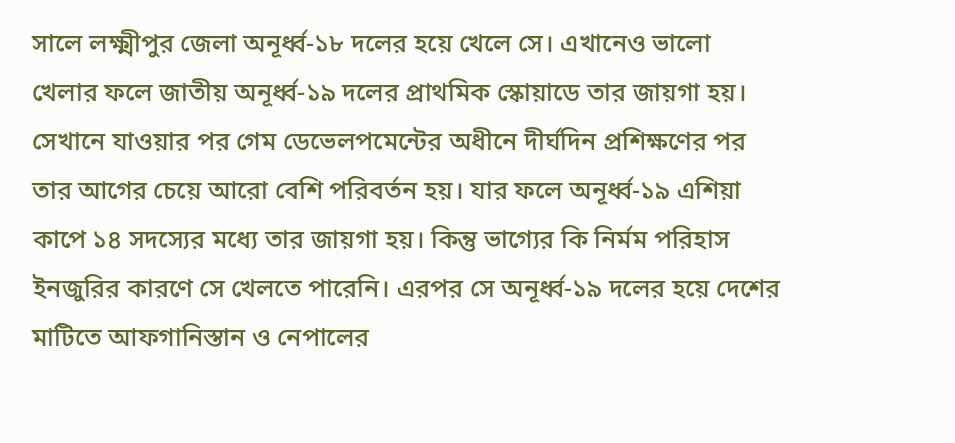সালে লক্ষ্মীপুর জেলা অনূর্ধ্ব-১৮ দলের হয়ে খেলে সে। এখানেও ভালো খেলার ফলে জাতীয় অনূর্ধ্ব-১৯ দলের প্রাথমিক স্কোয়াডে তার জায়গা হয়। সেখানে যাওয়ার পর গেম ডেভেলপমেন্টের অধীনে দীর্ঘদিন প্রশিক্ষণের পর তার আগের চেয়ে আরো বেশি পরিবর্তন হয়। যার ফলে অনূর্ধ্ব-১৯ এশিয়া কাপে ১৪ সদস্যের মধ্যে তার জায়গা হয়। কিন্তু ভাগ্যের কি নির্মম পরিহাস ইনজুরির কারণে সে খেলতে পারেনি। এরপর সে অনূর্ধ্ব-১৯ দলের হয়ে দেশের মাটিতে আফগানিস্তান ও নেপালের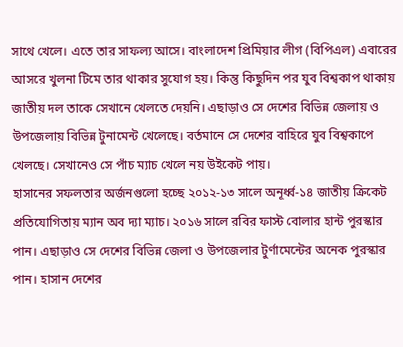সাথে খেলে। এতে তার সাফল্য আসে। বাংলাদেশ প্রিমিয়ার লীগ (বিপিএল) এবারের আসরে খুলনা টিমে তার থাকার সুযোগ হয়। কিন্তু কিছুদিন পর যুব বিশ্বকাপ থাকায় জাতীয় দল তাকে সেখানে খেলতে দেয়নি। এছাড়াও সে দেশের বিভিন্ন জেলায় ও উপজেলায় বিভিন্ন টুনামেন্ট খেলেছে। বর্তমানে সে দেশের বাহিরে যুব বিশ্বকাপে খেলছে। সেখানেও সে পাঁচ ম্যাচ খেলে নয় উইকেট পায়।
হাসানের সফলতার অর্জনগুলো হচ্ছে ২০১২-১৩ সালে অনূর্ধ্ব-১৪ জাতীয় ক্রিকেট প্রতিযোগিতায় ম্যান অব দ্যা ম্যাচ। ২০১৬ সালে রবির ফাস্ট বোলার হান্ট পুরস্কার পান। এছাড়াও সে দেশের বিভিন্ন জেলা ও উপজেলার টুর্ণামেন্টের অনেক পুরস্কার পান। হাসান দেশের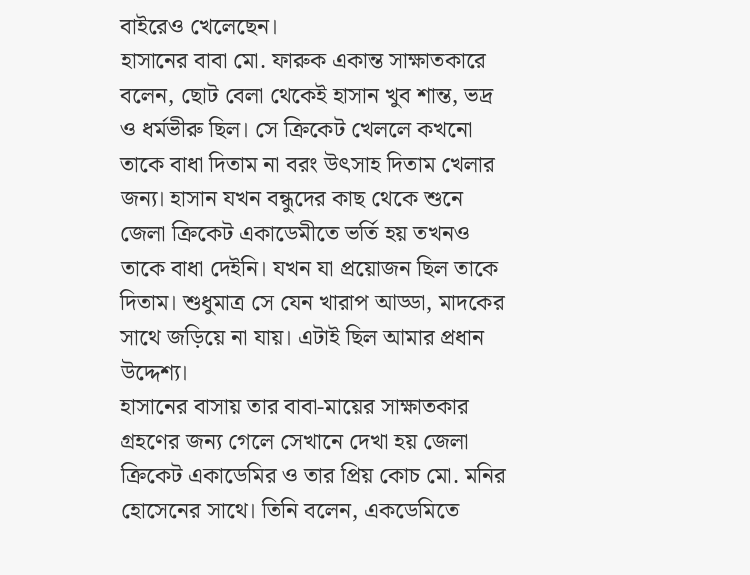বাইরেও খেলেছেন।
হাসানের বাবা মো. ফারুক একান্ত সাক্ষাতকারে বলেন, ছোট বেলা থেকেই হাসান খুব শান্ত, ভদ্র ও ধর্মভীরু ছিল। সে ক্রিকেট খেললে কখনো তাকে বাধা দিতাম না বরং উৎসাহ দিতাম খেলার জন্য। হাসান যখন বন্ধুদের কাছ থেকে শুনে জেলা ক্রিকেট একাডেমীতে ভর্তি হয় তখনও তাকে বাধা দেইনি। যখন যা প্রয়োজন ছিল তাকে দিতাম। শুধুমাত্র সে যেন খারাপ আড্ডা, মাদকের সাথে জড়িয়ে না যায়। এটাই ছিল আমার প্রধান উদ্দেশ্য।
হাসানের বাসায় তার বাবা-মায়ের সাক্ষাতকার গ্রহণের জন্য গেলে সেখানে দেখা হয় জেলা ক্রিকেট একাডেমির ও তার প্রিয় কোচ মো. মনির হোসেনের সাথে। তিনি বলেন, একডেমিতে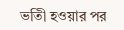ভতিী হওয়ার পর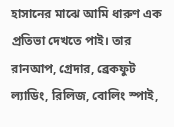হাসানের মাঝে আমি ধারুণ এক প্রতিভা দেখতে পাই। তার রানআপ, গ্রেদার, ব্রেকফুট ল্যাডিং, রিলিজ, বোলিং স্পাই,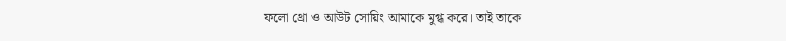ফলো থ্রো ও আউট সোয়িং আমাকে মুগ্ধ করে। তাই তাকে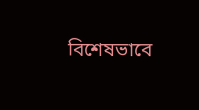বিশেষভাবে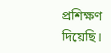প্রশিক্ষণ দিয়েছি।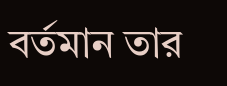বর্তমান তার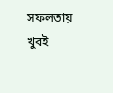সফলতায় খুবই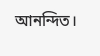আনন্দিত।